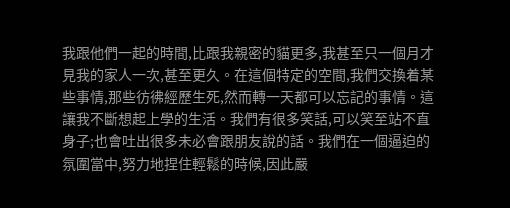我跟他們一起的時間,比跟我親密的貓更多,我甚至只一個月才見我的家人一次,甚至更久。在這個特定的空間,我們交換着某些事情,那些彷彿經歷生死,然而轉一天都可以忘記的事情。這讓我不斷想起上學的生活。我們有很多笑話,可以笑至站不直身子;也會吐出很多未必會跟朋友說的話。我們在一個逼迫的氛圍當中,努力地捏住輕鬆的時候,因此嚴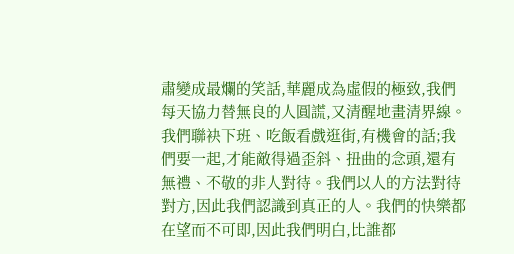肅變成最爛的笑話,華麗成為虛假的極致,我們每天協力替無良的人圓謊,又清醒地畫清界線。我們聯袂下班、吃飯看戲逛街,有機會的話;我們要一起,才能敵得過歪斜、扭曲的念頭,還有無禮、不敬的非人對待。我們以人的方法對待對方,因此我們認識到真正的人。我們的快樂都在望而不可即,因此我們明白,比誰都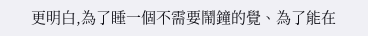更明白,為了睡一個不需要鬧鐘的覺、為了能在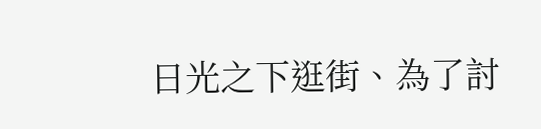日光之下逛街、為了討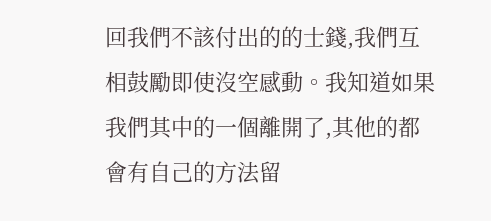回我們不該付出的的士錢,我們互相鼓勵即使沒空感動。我知道如果我們其中的一個離開了,其他的都會有自己的方法留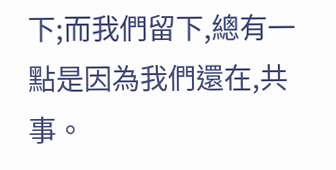下;而我們留下,總有一點是因為我們還在,共事。